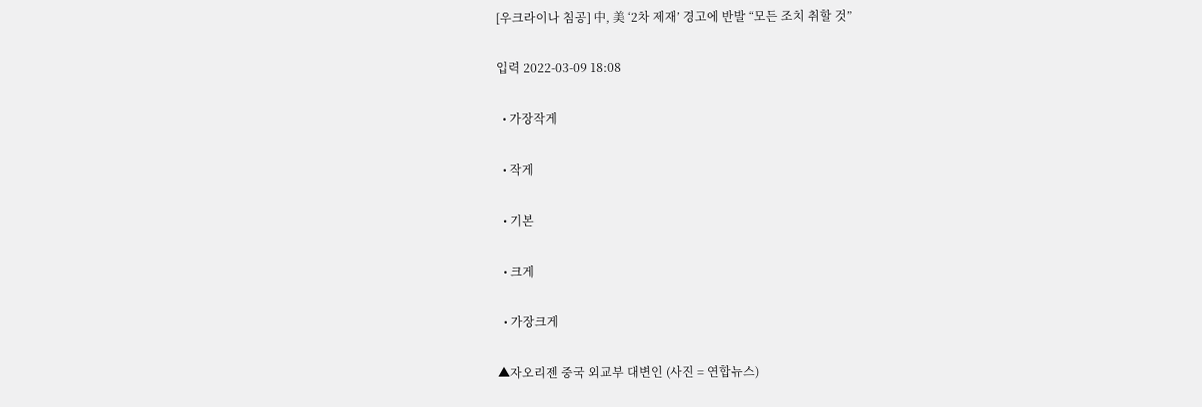[우크라이나 침공] 中, 美 ‘2차 제재’ 경고에 반발 “모든 조치 취할 것”

입력 2022-03-09 18:08

  • 가장작게

  • 작게

  • 기본

  • 크게

  • 가장크게

▲자오리젠 중국 외교부 대변인 (사진 = 연합뉴스)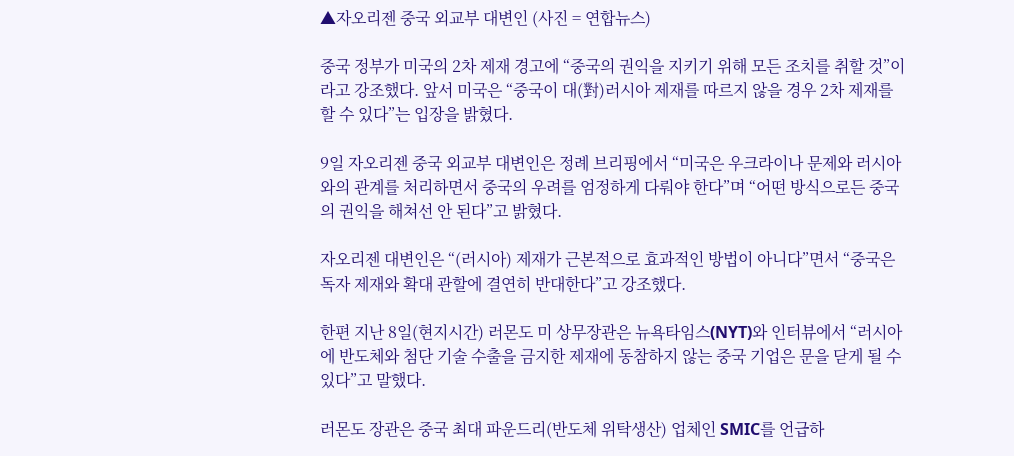▲자오리젠 중국 외교부 대변인 (사진 = 연합뉴스)

중국 정부가 미국의 2차 제재 경고에 “중국의 권익을 지키기 위해 모든 조치를 취할 것”이라고 강조했다. 앞서 미국은 “중국이 대(對)러시아 제재를 따르지 않을 경우 2차 제재를 할 수 있다”는 입장을 밝혔다.

9일 자오리젠 중국 외교부 대변인은 정례 브리핑에서 “미국은 우크라이나 문제와 러시아와의 관계를 처리하면서 중국의 우려를 엄정하게 다뤄야 한다”며 “어떤 방식으로든 중국의 권익을 해쳐선 안 된다”고 밝혔다.

자오리젠 대변인은 “(러시아) 제재가 근본적으로 효과적인 방법이 아니다”면서 “중국은 독자 제재와 확대 관할에 결연히 반대한다”고 강조했다.

한편 지난 8일(현지시간) 러몬도 미 상무장관은 뉴욕타임스(NYT)와 인터뷰에서 “러시아에 반도체와 첨단 기술 수출을 금지한 제재에 동참하지 않는 중국 기업은 문을 닫게 될 수 있다”고 말했다.

러몬도 장관은 중국 최대 파운드리(반도체 위탁생산) 업체인 SMIC를 언급하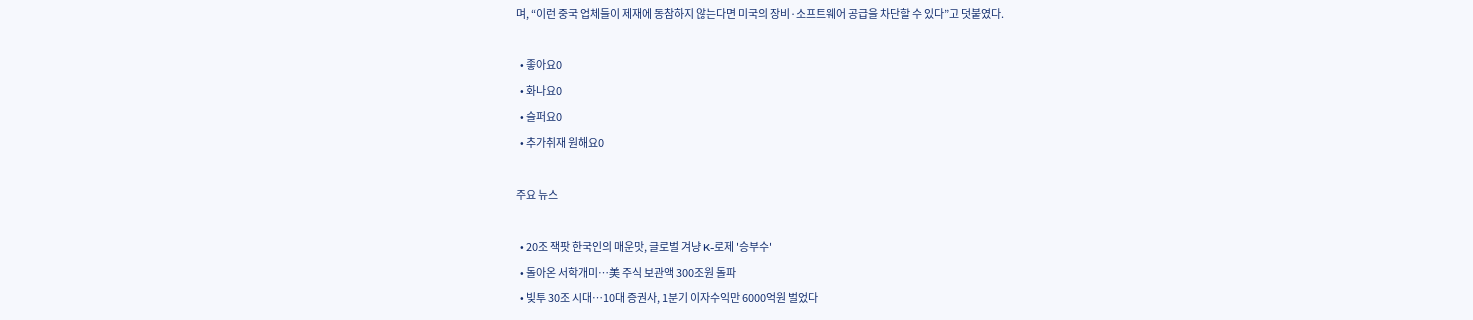며, “이런 중국 업체들이 제재에 동참하지 않는다면 미국의 장비·소프트웨어 공급을 차단할 수 있다”고 덧붙였다.

  • 좋아요0
  • 화나요0
  • 슬퍼요0
  • 추가취재 원해요0

주요 뉴스

  • 20조 잭팟 한국인의 매운맛, 글로벌 겨냥 K-로제 '승부수'
  • 돌아온 서학개미…美 주식 보관액 300조원 돌파
  • 빚투 30조 시대…10대 증권사, 1분기 이자수익만 6000억원 벌었다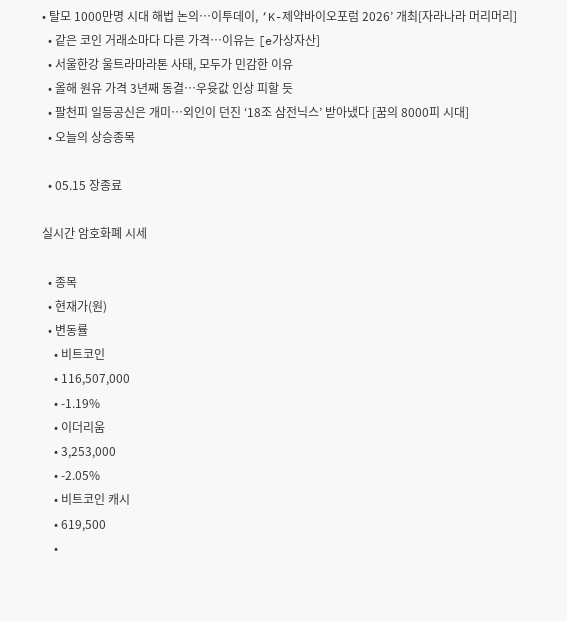• 탈모 1000만명 시대 해법 논의…이투데이, ‘K-제약바이오포럼 2026’ 개최[자라나라 머리머리]
  • 같은 코인 거래소마다 다른 가격…이유는 [e가상자산]
  • 서울한강 울트라마라톤 사태, 모두가 민감한 이유
  • 올해 원유 가격 3년째 동결⋯우윳값 인상 피할 듯
  • 팔천피 일등공신은 개미⋯외인이 던진 ‘18조 삼전닉스’ 받아냈다 [꿈의 8000피 시대]
  • 오늘의 상승종목

  • 05.15 장종료

실시간 암호화폐 시세

  • 종목
  • 현재가(원)
  • 변동률
    • 비트코인
    • 116,507,000
    • -1.19%
    • 이더리움
    • 3,253,000
    • -2.05%
    • 비트코인 캐시
    • 619,500
    •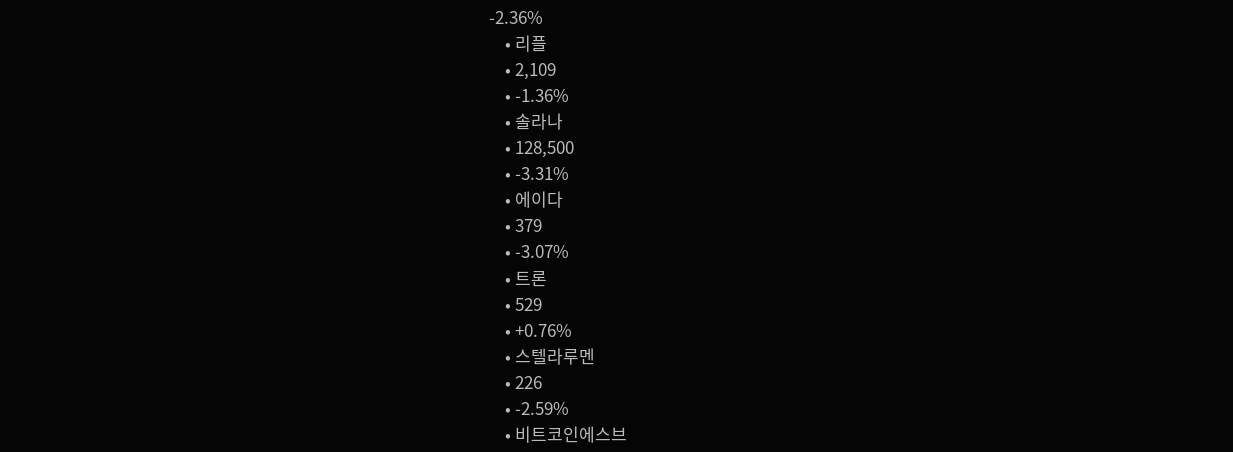-2.36%
    • 리플
    • 2,109
    • -1.36%
    • 솔라나
    • 128,500
    • -3.31%
    • 에이다
    • 379
    • -3.07%
    • 트론
    • 529
    • +0.76%
    • 스텔라루멘
    • 226
    • -2.59%
    • 비트코인에스브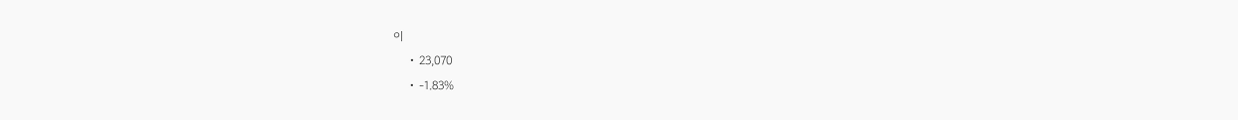이
    • 23,070
    • -1.83%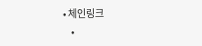• 체인링크
    •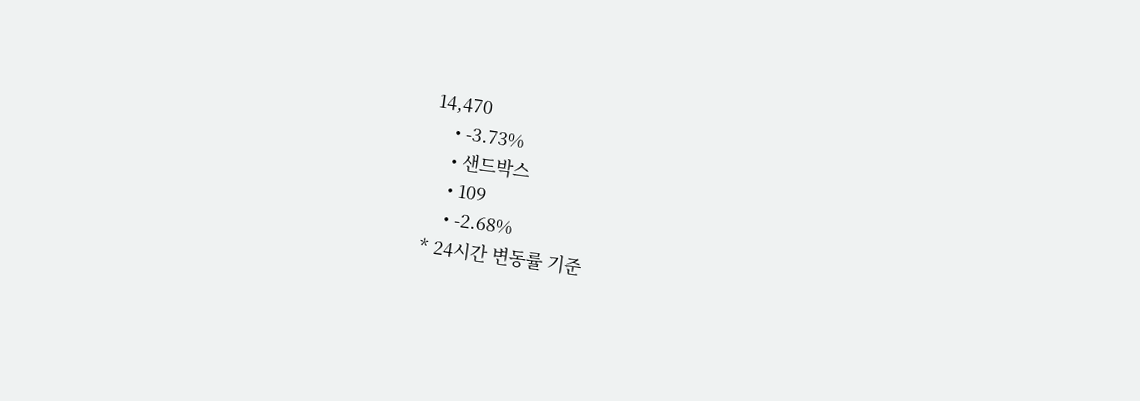14,470
    • -3.73%
    • 샌드박스
    • 109
    • -2.68%
* 24시간 변동률 기준